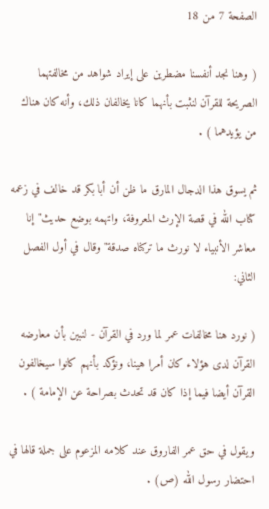الصفحة 7 من 18

( وهنا نجد أنفسنا مضطرين على إيراد شواهد من مخالفتهما الصريحة للقرآن لنثبت بأنهما كانا يخالفان ذلك، وأنه كان هناك من يؤيدهما ) .

ثم يسوق هذا الدجال المارق ما ظن أن أبا بكر قد خالف في زعمه كتاب الله في قصة الإرث المعروفة، واتهمه بوضع حديث"إنا معاشر الأنبياء لا نورث ما تركناه صدقة"وقال في أول الفصل الثاني:

( نورد هنا مخالفات عمر لما ورد في القرآن - لنبين بأن معارضه القرآن لدى هؤلاء كان أمرا هينا، ونؤكد بأنهم كانوا سيخالفون القرآن أيضا فيما إذا كان قد تحدث بصراحة عن الإمامة ) .

ويقول في حق عمر الفاروق عند كلامه المزعوم على جملة قالها في احتضار رسول الله (ص) .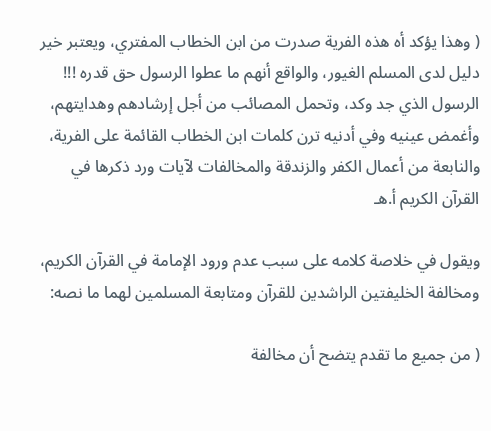( وهذا يؤكد أه هذه الفرية صدرت من ابن الخطاب المفتري، ويعتبر خير دليل لدى المسلم الغيور، والواقع أنهم ما عطوا الرسول حق قدره !!! الرسول الذي جد وكد، وتحمل المصائب من أجل إرشادهم وهدايتهم، وأغمض عينيه وفي أدنيه ترن كلمات ابن الخطاب القائمة على الفرية، والنابعة من أعمال الكفر والزندقة والمخالفات لآيات ورد ذكرها في القرآن الكريم أ.هـ

ويقول في خلاصة كلامه على سبب عدم ورود الإمامة في القرآن الكريم، ومخالفة الخليفتين الراشدين للقرآن ومتابعة المسلمين لهما ما نصه:

( من جميع ما تقدم يتضح أن مخالفة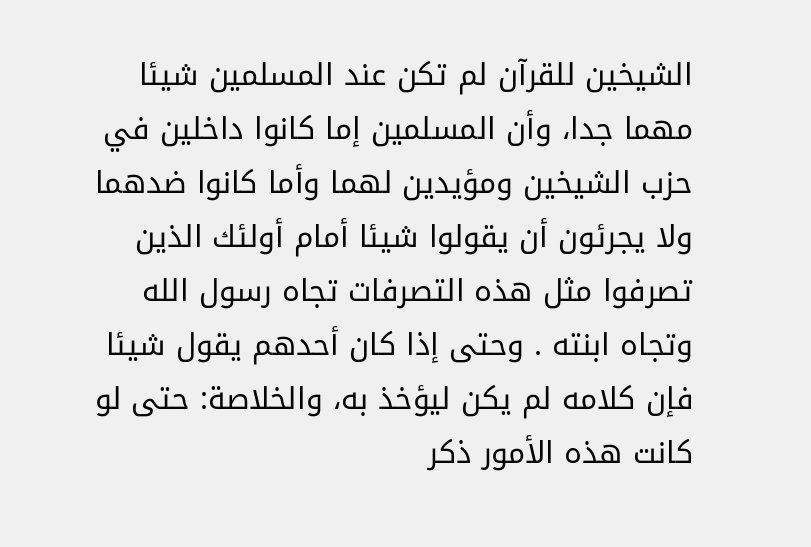الشيخين للقرآن لم تكن عند المسلمين شيئا مهما جدا، وأن المسلمين إما كانوا داخلين في حزب الشيخين ومؤيدين لهما وأما كانوا ضدهما ولا يجرئون أن يقولوا شيئا أمام أولئك الذين تصرفوا مثل هذه التصرفات تجاه رسول الله وتجاه ابنته . وحتى إذا كان أحدهم يقول شيئا فإن كلامه لم يكن ليؤخذ به، والخلاصة: حتى لو كانت هذه الأمور ذكر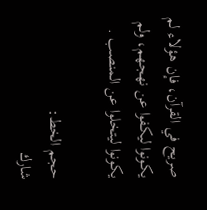صريح في القرآن، فإن هؤلاء لم يكونوا ليكفوا عن نهجهم، ولم يكونوا ليتخلوا عن المنصب .

حجم الخط:
شارك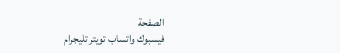الصفحة
فيسبوك واتساب تويتر تليجرام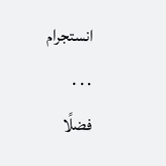انستجرام
. . .
فضلًا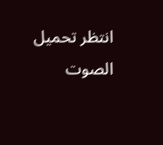انتظر تحميل الصوت